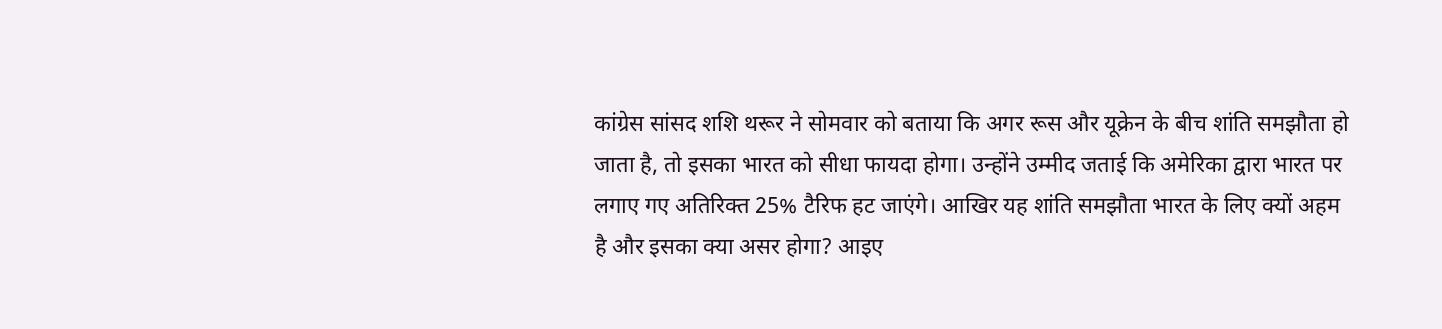कांग्रेस सांसद शशि थरूर ने सोमवार को बताया कि अगर रूस और यूक्रेन के बीच शांति समझौता हो जाता है, तो इसका भारत को सीधा फायदा होगा। उन्होंने उम्मीद जताई कि अमेरिका द्वारा भारत पर लगाए गए अतिरिक्त 25% टैरिफ हट जाएंगे। आखिर यह शांति समझौता भारत के लिए क्यों अहम है और इसका क्या असर होगा? आइए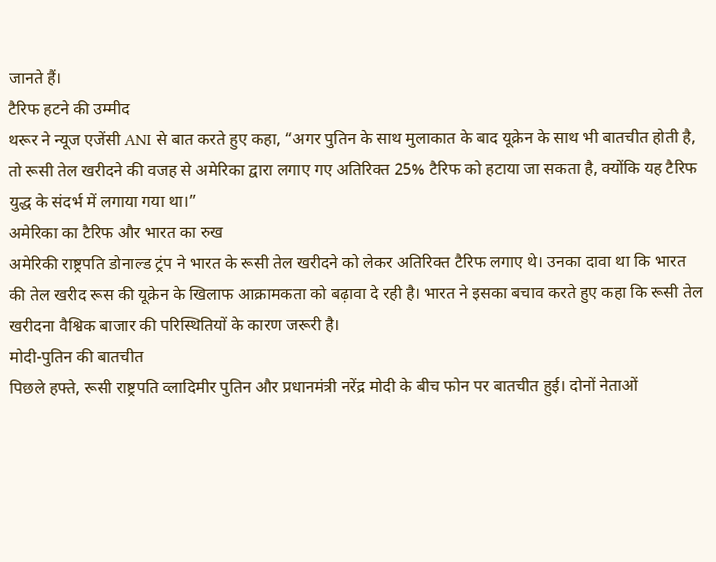जानते हैं।
टैरिफ हटने की उम्मीद
थरूर ने न्यूज एजेंसी ANI से बात करते हुए कहा, “अगर पुतिन के साथ मुलाकात के बाद यूक्रेन के साथ भी बातचीत होती है, तो रूसी तेल खरीदने की वजह से अमेरिका द्वारा लगाए गए अतिरिक्त 25% टैरिफ को हटाया जा सकता है, क्योंकि यह टैरिफ युद्ध के संदर्भ में लगाया गया था।”
अमेरिका का टैरिफ और भारत का रुख
अमेरिकी राष्ट्रपति डोनाल्ड ट्रंप ने भारत के रूसी तेल खरीदने को लेकर अतिरिक्त टैरिफ लगाए थे। उनका दावा था कि भारत की तेल खरीद रूस की यूक्रेन के खिलाफ आक्रामकता को बढ़ावा दे रही है। भारत ने इसका बचाव करते हुए कहा कि रूसी तेल खरीदना वैश्विक बाजार की परिस्थितियों के कारण जरूरी है।
मोदी-पुतिन की बातचीत
पिछले हफ्ते, रूसी राष्ट्रपति व्लादिमीर पुतिन और प्रधानमंत्री नरेंद्र मोदी के बीच फोन पर बातचीत हुई। दोनों नेताओं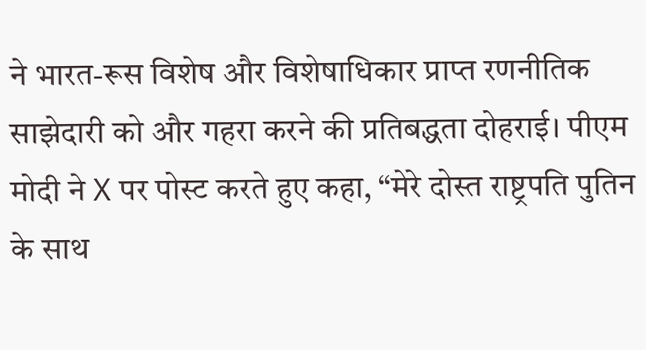ने भारत-रूस विशेष और विशेषाधिकार प्राप्त रणनीतिक साझेदारी को और गहरा करने की प्रतिबद्धता दोहराई। पीएम मोदी ने X पर पोस्ट करते हुए कहा, “मेरे दोस्त राष्ट्रपति पुतिन के साथ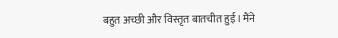बहुत अच्छी और विस्तृत बातचीत हुई। मैंने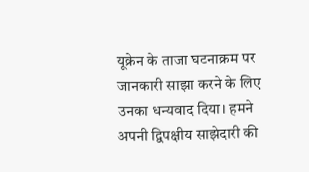यूक्रेन के ताजा घटनाक्रम पर जानकारी साझा करने के लिए उनका धन्यवाद दिया। हमने अपनी द्विपक्षीय साझेदारी की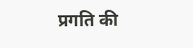प्रगति की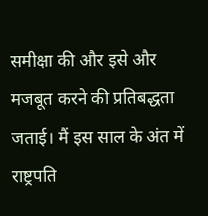समीक्षा की और इसे और मजबूत करने की प्रतिबद्धता जताई। मैं इस साल के अंत में राष्ट्रपति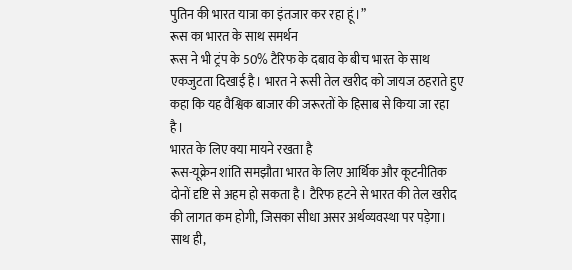पुतिन की भारत यात्रा का इंतजार कर रहा हूं।”
रूस का भारत के साथ समर्थन
रूस ने भी ट्रंप के 50% टैरिफ के दबाव के बीच भारत के साथ एकजुटता दिखाई है। भारत ने रूसी तेल खरीद को जायज ठहराते हुए कहा कि यह वैश्विक बाजार की जरूरतों के हिसाब से किया जा रहा है।
भारत के लिए क्या मायने रखता है
रूस-यूक्रेन शांति समझौता भारत के लिए आर्थिक और कूटनीतिक दोनों दृष्टि से अहम हो सकता है। टैरिफ हटने से भारत की तेल खरीद की लागत कम होगी, जिसका सीधा असर अर्थव्यवस्था पर पड़ेगा। साथ ही,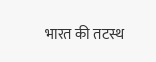भारत की तटस्थ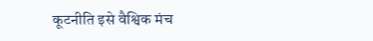कूटनीति इसे वैश्विक मंच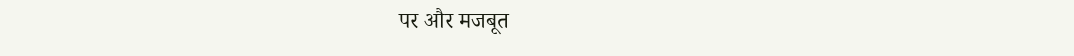पर और मजबूत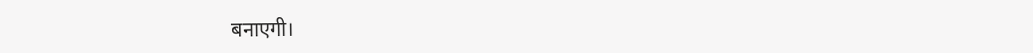बनाएगी।